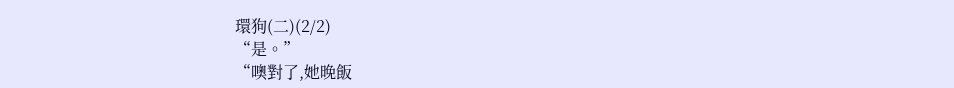環狗(二)(2/2)
“是。”
“噢對了,她晚飯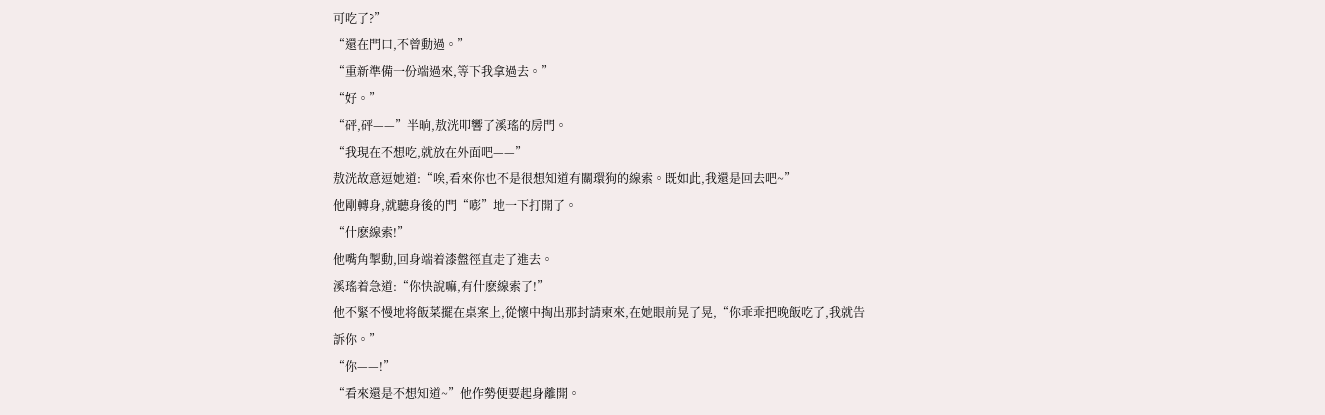可吃了?”
“還在門口,不曾動過。”
“重新準備一份端過來,等下我拿過去。”
“好。”
“砰,砰——”半晌,敖洸叩響了溪瑤的房門。
“我現在不想吃,就放在外面吧——”
敖洸故意逗她道:“唉,看來你也不是很想知道有關環狗的線索。既如此,我還是回去吧~”
他剛轉身,就聽身後的門“嘭”地一下打開了。
“什麽線索!”
他嘴角掣動,回身端着漆盤徑直走了進去。
溪瑤着急道:“你快說嘛,有什麽線索了!”
他不緊不慢地将飯菜擺在桌案上,從懷中掏出那封請柬來,在她眼前晃了晃,“你乖乖把晚飯吃了,我就告訴你。”
“你——!”
“看來還是不想知道~”他作勢便要起身離開。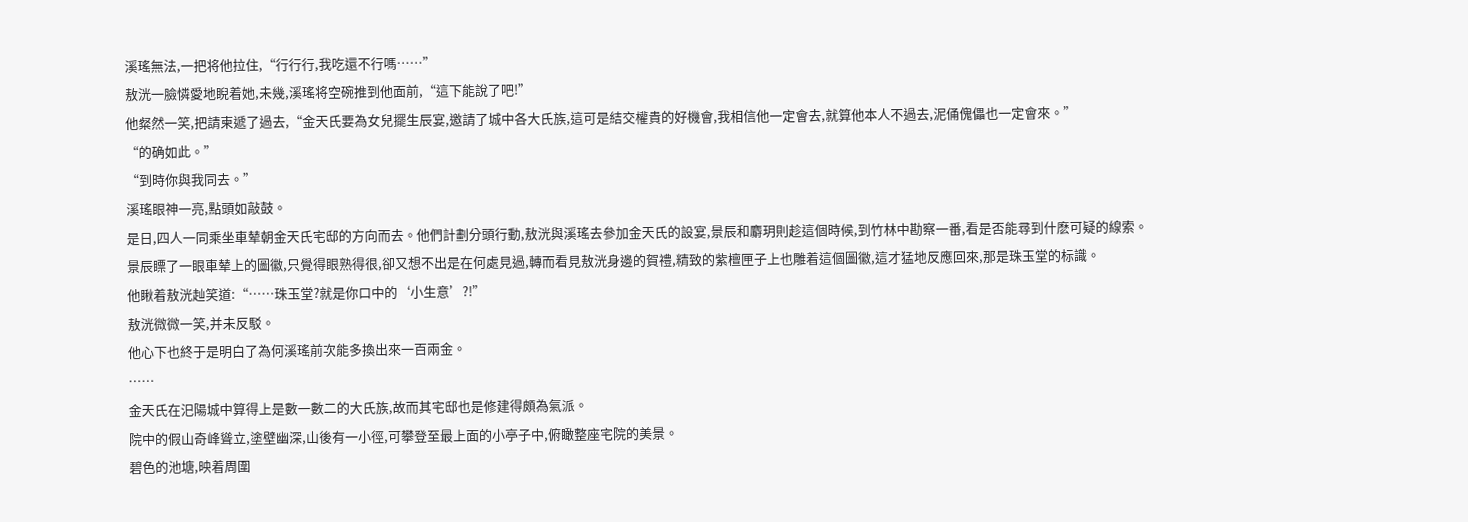溪瑤無法,一把将他拉住,“行行行,我吃還不行嗎……”
敖洸一臉憐愛地睨着她,未幾,溪瑤将空碗推到他面前,“這下能說了吧!”
他粲然一笑,把請柬遞了過去,“金天氏要為女兒擺生辰宴,邀請了城中各大氏族,這可是結交權貴的好機會,我相信他一定會去,就算他本人不過去,泥俑傀儡也一定會來。”
“的确如此。”
“到時你與我同去。”
溪瑤眼神一亮,點頭如敲鼓。
是日,四人一同乘坐車辇朝金天氏宅邸的方向而去。他們計劃分頭行動,敖洸與溪瑤去參加金天氏的設宴,景辰和麝玥則趁這個時候,到竹林中勘察一番,看是否能尋到什麽可疑的線索。
景辰瞟了一眼車辇上的圖徽,只覺得眼熟得很,卻又想不出是在何處見過,轉而看見敖洸身邊的賀禮,精致的紫檀匣子上也雕着這個圖徽,這才猛地反應回來,那是珠玉堂的标識。
他瞅着敖洸赸笑道:“……珠玉堂?就是你口中的‘小生意’?!”
敖洸微微一笑,并未反駁。
他心下也終于是明白了為何溪瑤前次能多換出來一百兩金。
……
金天氏在汜陽城中算得上是數一數二的大氏族,故而其宅邸也是修建得頗為氣派。
院中的假山奇峰聳立,塗壁幽深,山後有一小徑,可攀登至最上面的小亭子中,俯瞰整座宅院的美景。
碧色的池塘,映着周圍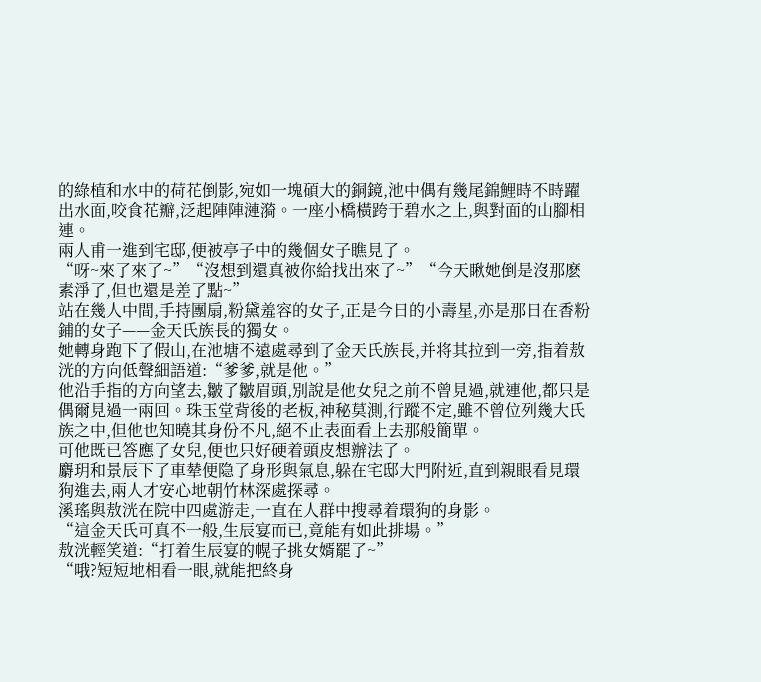的綠植和水中的荷花倒影,宛如一塊碩大的銅鏡,池中偶有幾尾錦鯉時不時躍出水面,咬食花瓣,泛起陣陣漣漪。一座小橋橫跨于碧水之上,與對面的山腳相連。
兩人甫一進到宅邸,便被亭子中的幾個女子瞧見了。
“呀~來了來了~”“沒想到還真被你給找出來了~”“今天瞅她倒是沒那麽素淨了,但也還是差了點~”
站在幾人中間,手持團扇,粉黛羞容的女子,正是今日的小壽星,亦是那日在香粉鋪的女子——金天氏族長的獨女。
她轉身跑下了假山,在池塘不遠處尋到了金天氏族長,并将其拉到一旁,指着敖洸的方向低聲細語道:“爹爹,就是他。”
他沿手指的方向望去,皺了皺眉頭,別說是他女兒之前不曾見過,就連他,都只是偶爾見過一兩回。珠玉堂背後的老板,神秘莫測,行蹤不定,雖不曾位列幾大氏族之中,但他也知曉其身份不凡,絕不止表面看上去那般簡單。
可他既已答應了女兒,便也只好硬着頭皮想辦法了。
麝玥和景辰下了車辇便隐了身形與氣息,躲在宅邸大門附近,直到親眼看見環狗進去,兩人才安心地朝竹林深處探尋。
溪瑤與敖洸在院中四處游走,一直在人群中搜尋着環狗的身影。
“這金天氏可真不一般,生辰宴而已,竟能有如此排場。”
敖洸輕笑道:“打着生辰宴的幌子挑女婿罷了~”
“哦?短短地相看一眼,就能把終身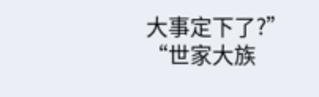大事定下了?”
“世家大族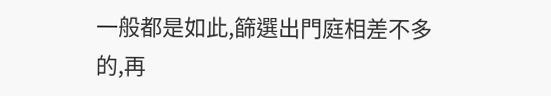一般都是如此,篩選出門庭相差不多的,再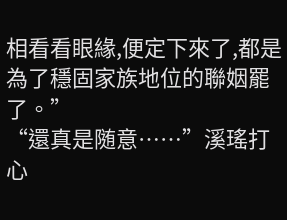相看看眼緣,便定下來了,都是為了穩固家族地位的聯姻罷了。”
“還真是随意……”溪瑤打心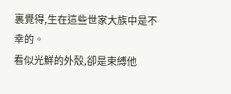裏覺得,生在這些世家大族中是不幸的。
看似光鮮的外殼,卻是束縛他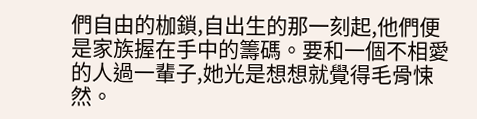們自由的枷鎖,自出生的那一刻起,他們便是家族握在手中的籌碼。要和一個不相愛的人過一輩子,她光是想想就覺得毛骨悚然。